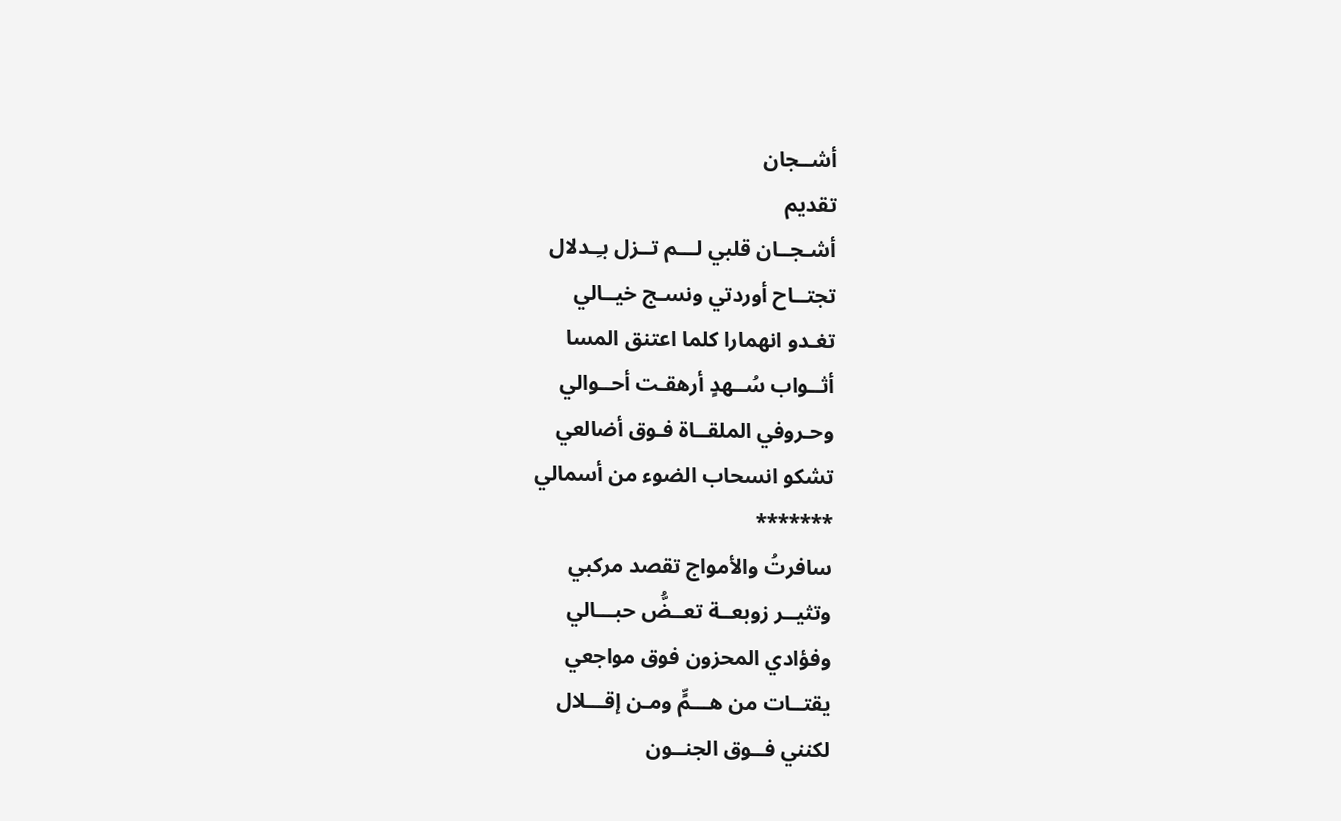أشــجان
تقديم
أشـجــان قلبي لـــم تــزل بـِـدلال
تجتــاح أوردتي ونسـج خيــالي
تغـدو انهمارا كلما اعتنق المسا
أثــواب سُــهدٍ أرهقـت أحــوالي
وحـروفي الملقــاة فـوق أضالعي
تشكو انسحاب الضوء من أسمالي
*******
سافرتُ والأمواج تقصد مركبي
وتثيــر زوبعــة تعــضُّ حبـــالي
وفؤادي المحزون فوق مواجعي
يقتــات من هـــمٍّ ومـن إقـــلال
لكنني فــوق الجنــون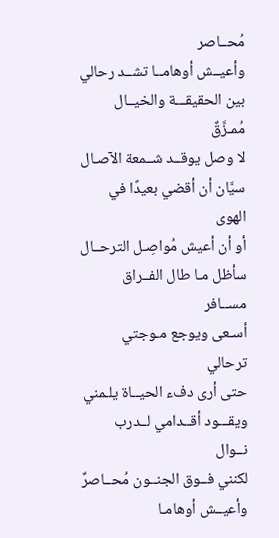مُحــاصر
وأعيــش أوهامــا تشــد رحالي
بين الحقيقـــة والخيــال مُمـزَّقٌ
لا وصل يوقــد شــمعة الآصـال
سيَّان أن أقضي بعيدًا في الهوى
أو أن أعيش مُواصِـل الترحــال
سأظل مـا طال الفــراق مســافر
أسـعى ويوجع مـوجتي ترحالي
حتى أرى دفء الحيــاة يلـمني
ويقـــود أقــدامي لــدرب نــوال
لكنني فــوق الجنــون مُحــاصرٌ
وأعيــش أوهامـا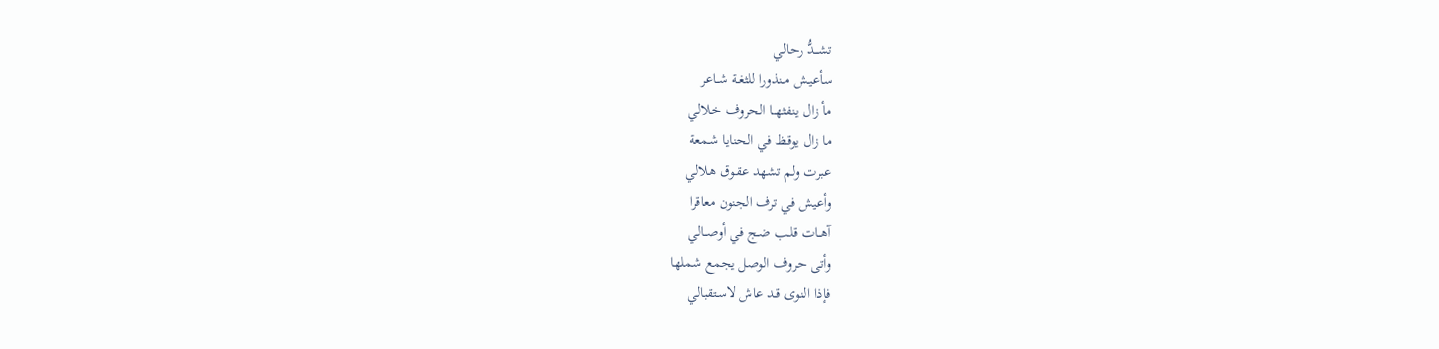تشـــدُّ رحالي
سأعيـش مـنذورا للثغـة شــاعر
مأ زال ينفثهــا الحروف خـلالي
ما زال يوقـظ في الحنايا شـمعة
عبرت ولم تشهد عقـوق هـلالي
وأعيش في ترف الجنون معاقرا
آهــات قلـب ضـج في أوصــالي
وأتى حروف الوصل يجمع شملها
فإذا النوى قـد عاش لاسـتقبالي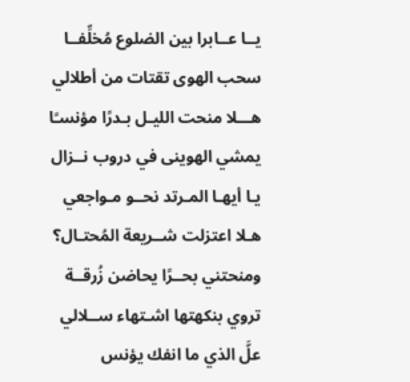يــا عــابرا بين الضلوع مُخلِّفــا
سحب الهوى تقتات من أطلالي
هـــلا منحت الليـل بـدرًا مؤنسـًا
يمشي الهوينى في دروب نــزال
يـا أيهـا المـرتد نحــو مـواجعي
هـلا اعتزلت شــريعة المُحتـال؟
ومنحتني بحــرًا يحاضن زُرقــة
تروي بنكهتها اشـتهاء ســلالي
علَّ الذي ما انفك يؤنس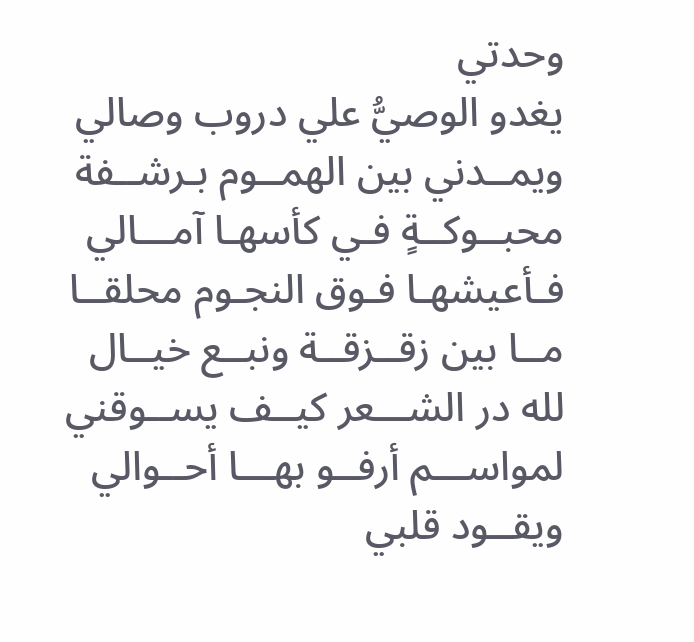وحدتي
يغدو الوصيُّ علي دروب وصالي
ويمــدني بين الهمــوم بـرشــفة
محبــوكــةٍ فـي كأسهـا آمـــالي
فـأعيشهـا فـوق النجـوم محلقــا
مــا بين زقــزقــة ونبــع خيــال
لله در الشـــعر كيــف يســوقني
لمواســـم أرفــو بهـــا أحــوالي
ويقــود قلبي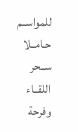للمواســم حـامــلا
ســحر اللقــاء وفرحة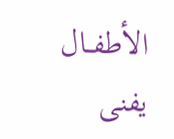الأطفــال
يفنى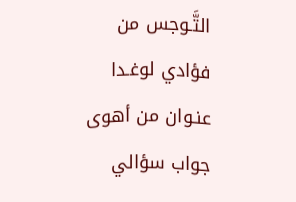التَّـوجس من فؤادي لوغـدا
عنـوان من أهوى جواب سؤالي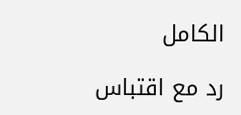الكامل

رد مع اقتباس